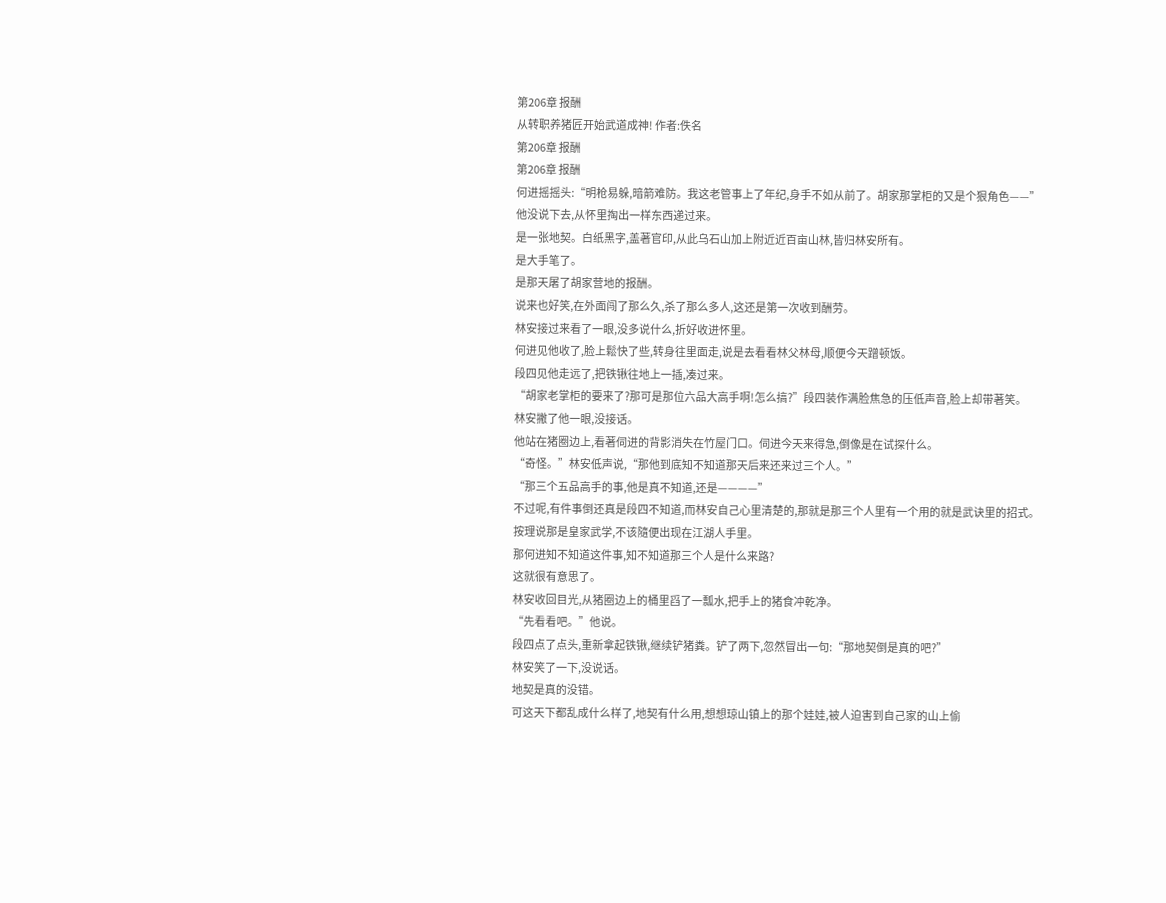第206章 报酬
从转职养猪匠开始武道成神! 作者:佚名
第206章 报酬
第206章 报酬
何进摇摇头:“明枪易躲,暗箭难防。我这老管事上了年纪,身手不如从前了。胡家那掌柜的又是个狠角色——”
他没说下去,从怀里掏出一样东西递过来。
是一张地契。白纸黑字,盖著官印,从此乌石山加上附近近百亩山林,皆归林安所有。
是大手笔了。
是那天屠了胡家营地的报酬。
说来也好笑,在外面闯了那么久,杀了那么多人,这还是第一次收到酬劳。
林安接过来看了一眼,没多说什么,折好收进怀里。
何进见他收了,脸上鬆快了些,转身往里面走,说是去看看林父林母,顺便今天蹭顿饭。
段四见他走远了,把铁锹往地上一插,凑过来。
“胡家老掌柜的要来了?那可是那位六品大高手啊!怎么搞?”段四装作满脸焦急的压低声音,脸上却带著笑。
林安撇了他一眼,没接话。
他站在猪圈边上,看著伺进的背影消失在竹屋门口。伺进今天来得急,倒像是在试探什么。
“奇怪。”林安低声说,“那他到底知不知道那天后来还来过三个人。”
“那三个五品高手的事,他是真不知道,还是————”
不过呢,有件事倒还真是段四不知道,而林安自己心里清楚的,那就是那三个人里有一个用的就是武诀里的招式。
按理说那是皇家武学,不该隨便出现在江湖人手里。
那何进知不知道这件事,知不知道那三个人是什么来路?
这就很有意思了。
林安收回目光,从猪圈边上的桶里舀了一瓢水,把手上的猪食冲乾净。
“先看看吧。”他说。
段四点了点头,重新拿起铁锹,继续铲猪粪。铲了两下,忽然冒出一句:“那地契倒是真的吧?”
林安笑了一下,没说话。
地契是真的没错。
可这天下都乱成什么样了,地契有什么用,想想琼山镇上的那个娃娃,被人迫害到自己家的山上偷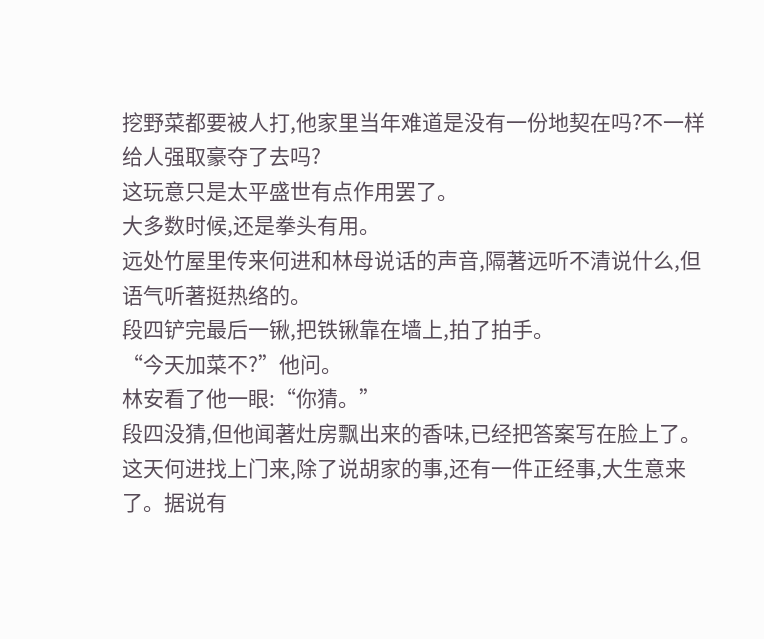挖野菜都要被人打,他家里当年难道是没有一份地契在吗?不一样给人强取豪夺了去吗?
这玩意只是太平盛世有点作用罢了。
大多数时候,还是拳头有用。
远处竹屋里传来何进和林母说话的声音,隔著远听不清说什么,但语气听著挺热络的。
段四铲完最后一锹,把铁锹靠在墙上,拍了拍手。
“今天加菜不?”他问。
林安看了他一眼:“你猜。”
段四没猜,但他闻著灶房飘出来的香味,已经把答案写在脸上了。
这天何进找上门来,除了说胡家的事,还有一件正经事,大生意来了。据说有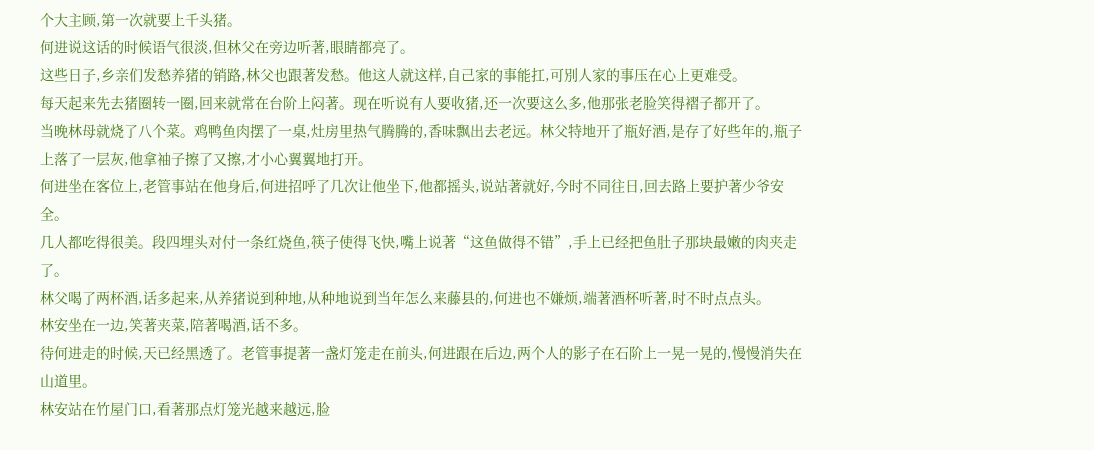个大主顾,第一次就要上千头猪。
何进说这话的时候语气很淡,但林父在旁边听著,眼睛都亮了。
这些日子,乡亲们发愁养猪的销路,林父也跟著发愁。他这人就这样,自己家的事能扛,可別人家的事压在心上更难受。
每天起来先去猪圈转一圈,回来就常在台阶上闷著。现在听说有人要收猪,还一次要这么多,他那张老脸笑得褶子都开了。
当晚林母就烧了八个菜。鸡鸭鱼肉摆了一桌,灶房里热气腾腾的,香味飘出去老远。林父特地开了瓶好酒,是存了好些年的,瓶子上落了一层灰,他拿袖子擦了又擦,才小心翼翼地打开。
何进坐在客位上,老管事站在他身后,何进招呼了几次让他坐下,他都摇头,说站著就好,今时不同往日,回去路上要护著少爷安全。
几人都吃得很美。段四埋头对付一条红烧鱼,筷子使得飞快,嘴上说著“这鱼做得不错”,手上已经把鱼肚子那块最嫩的肉夹走了。
林父喝了两杯酒,话多起来,从养猪说到种地,从种地说到当年怎么来藤县的,何进也不嫌烦,端著酒杯听著,时不时点点头。
林安坐在一边,笑著夹菜,陪著喝酒,话不多。
待何进走的时候,天已经黑透了。老管事提著一盏灯笼走在前头,何进跟在后边,两个人的影子在石阶上一晃一晃的,慢慢消失在山道里。
林安站在竹屋门口,看著那点灯笼光越来越远,脸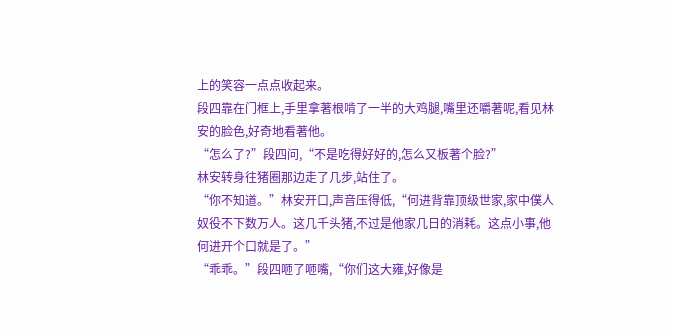上的笑容一点点收起来。
段四靠在门框上,手里拿著根啃了一半的大鸡腿,嘴里还嚼著呢,看见林安的脸色,好奇地看著他。
“怎么了?”段四问,“不是吃得好好的,怎么又板著个脸?”
林安转身往猪圈那边走了几步,站住了。
“你不知道。”林安开口,声音压得低,“何进背靠顶级世家,家中僕人奴役不下数万人。这几千头猪,不过是他家几日的消耗。这点小事,他何进开个口就是了。”
“乖乖。”段四咂了咂嘴,“你们这大雍,好像是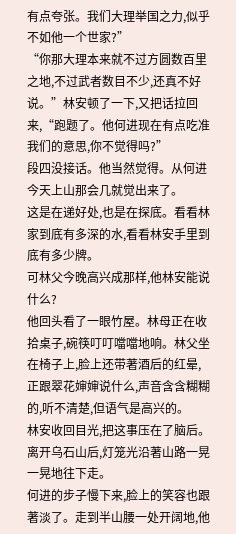有点夸张。我们大理举国之力,似乎不如他一个世家?”
“你那大理本来就不过方圆数百里之地,不过武者数目不少,还真不好说。”林安顿了一下,又把话拉回来,“跑题了。他何进现在有点吃准我们的意思,你不觉得吗?”
段四没接话。他当然觉得。从何进今天上山那会几就觉出来了。
这是在递好处,也是在探底。看看林家到底有多深的水,看看林安手里到底有多少牌。
可林父今晚高兴成那样,他林安能说什么?
他回头看了一眼竹屋。林母正在收拾桌子,碗筷叮叮噹噹地响。林父坐在椅子上,脸上还带著酒后的红晕,正跟翠花婶婶说什么,声音含含糊糊的,听不清楚,但语气是高兴的。
林安收回目光,把这事压在了脑后。
离开乌石山后,灯笼光沿著山路一晃一晃地往下走。
何进的步子慢下来,脸上的笑容也跟著淡了。走到半山腰一处开阔地,他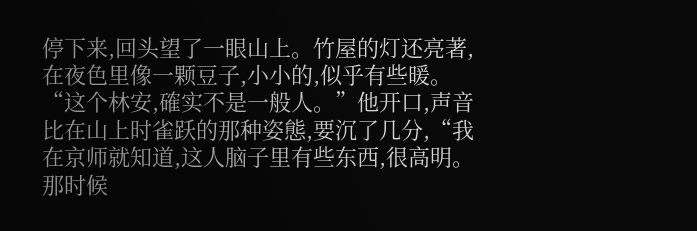停下来,回头望了一眼山上。竹屋的灯还亮著,在夜色里像一颗豆子,小小的,似乎有些暖。
“这个林安,確实不是一般人。”他开口,声音比在山上时雀跃的那种姿態,要沉了几分,“我在京师就知道,这人脑子里有些东西,很高明。那时候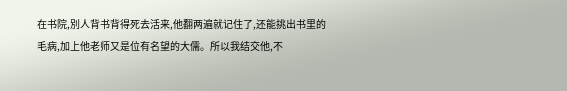在书院,別人背书背得死去活来,他翻两遍就记住了,还能挑出书里的毛病,加上他老师又是位有名望的大儒。所以我结交他,不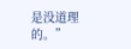是没道理的。”